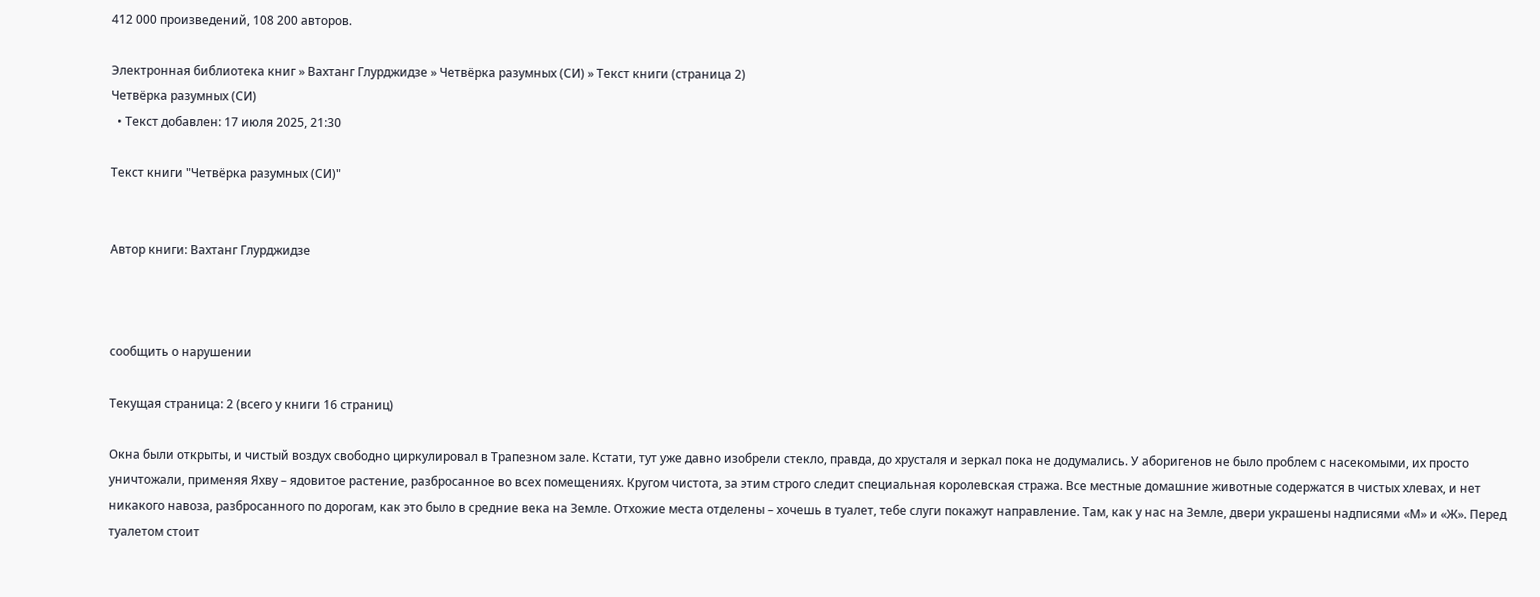412 000 произведений, 108 200 авторов.

Электронная библиотека книг » Вахтанг Глурджидзе » Четвёрка разумных (СИ) » Текст книги (страница 2)
Четвёрка разумных (СИ)
  • Текст добавлен: 17 июля 2025, 21:30

Текст книги "Четвёрка разумных (СИ)"


Автор книги: Вахтанг Глурджидзе



сообщить о нарушении

Текущая страница: 2 (всего у книги 16 страниц)

Окна были открыты, и чистый воздух свободно циркулировал в Трапезном зале. Кстати, тут уже давно изобрели стекло, правда, до хрусталя и зеркал пока не додумались. У аборигенов не было проблем с насекомыми, их просто уничтожали, применяя Яхву – ядовитое растение, разбросанное во всех помещениях. Кругом чистота, за этим строго следит специальная королевская стража. Все местные домашние животные содержатся в чистых хлевах, и нет никакого навоза, разбросанного по дорогам, как это было в средние века на Земле. Отхожие места отделены – хочешь в туалет, тебе слуги покажут направление. Там, как у нас на Земле, двери украшены надписями «М» и «Ж». Перед туалетом стоит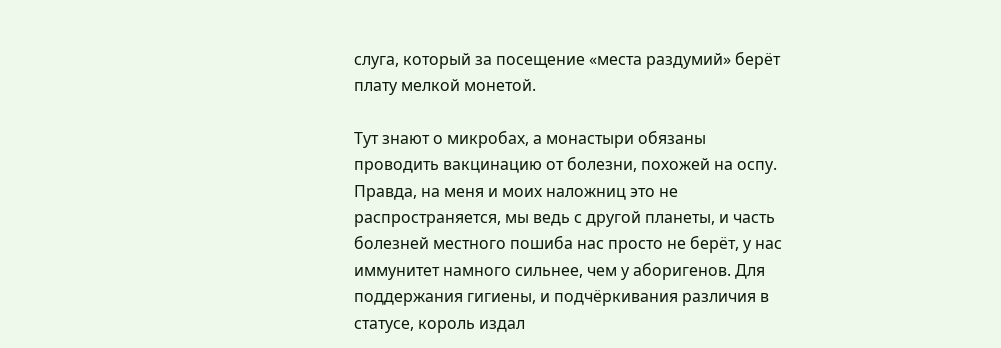слуга, который за посещение «места раздумий» берёт плату мелкой монетой.

Тут знают о микробах, а монастыри обязаны проводить вакцинацию от болезни, похожей на оспу. Правда, на меня и моих наложниц это не распространяется, мы ведь с другой планеты, и часть болезней местного пошиба нас просто не берёт, у нас иммунитет намного сильнее, чем у аборигенов. Для поддержания гигиены, и подчёркивания различия в статусе, король издал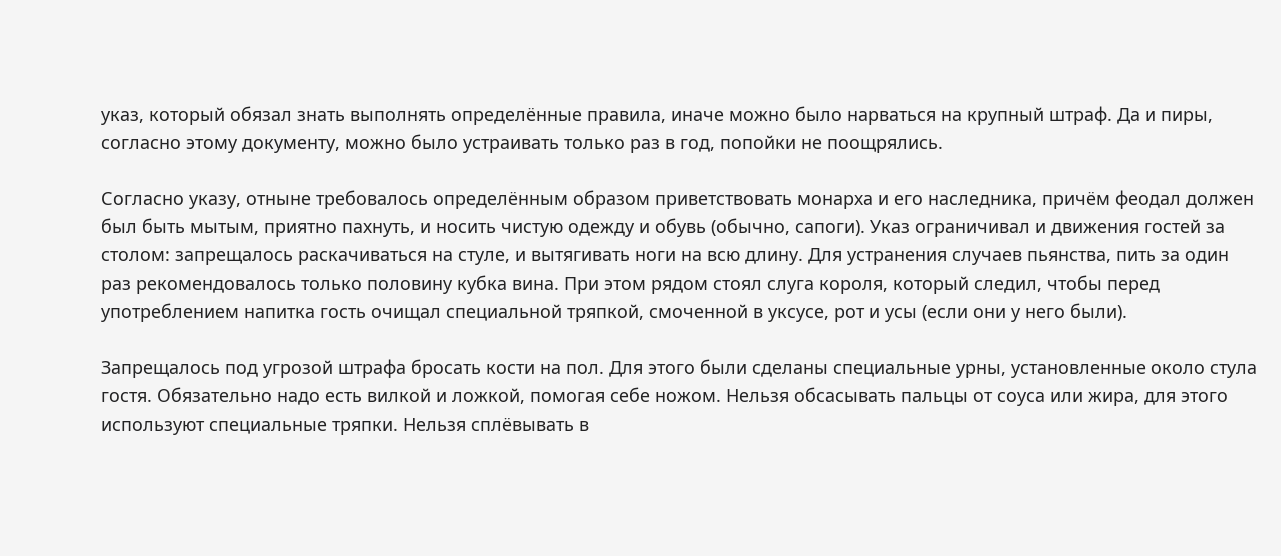указ, который обязал знать выполнять определённые правила, иначе можно было нарваться на крупный штраф. Да и пиры, согласно этому документу, можно было устраивать только раз в год, попойки не поощрялись.

Согласно указу, отныне требовалось определённым образом приветствовать монарха и его наследника, причём феодал должен был быть мытым, приятно пахнуть, и носить чистую одежду и обувь (обычно, сапоги). Указ ограничивал и движения гостей за столом: запрещалось раскачиваться на стуле, и вытягивать ноги на всю длину. Для устранения случаев пьянства, пить за один раз рекомендовалось только половину кубка вина. При этом рядом стоял слуга короля, который следил, чтобы перед употреблением напитка гость очищал специальной тряпкой, смоченной в уксусе, рот и усы (если они у него были).

Запрещалось под угрозой штрафа бросать кости на пол. Для этого были сделаны специальные урны, установленные около стула гостя. Обязательно надо есть вилкой и ложкой, помогая себе ножом. Нельзя обсасывать пальцы от соуса или жира, для этого используют специальные тряпки. Нельзя сплёвывать в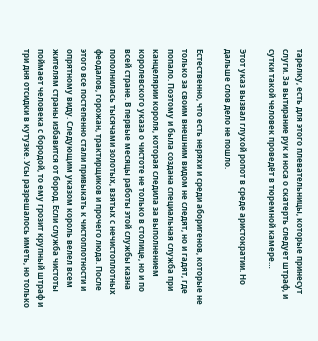тарелку, есть для этого плевательницы, которые принесут слуги. За вытирание рук и носа о скатерть следует штраф, и сутки такой человек проведёт в тюремной камере…

Этот указ вызвал глухой ропот в среде аристократии. Но дальше слов дело не пошло.

Естественно, что есть неряхи и среди аборигенов, которые не только за своим внешним видом не следят, но и гадят, где попало. Поэтому и была создана специальная служба при канцелярии короля, которая следила за выполнением королевского указа о чистоте не только в столице, но и по всей стране. В первые месяцы работы этой службы казна пополнилась тысячами золотых, взятых с нечистоплотных феодалов, горожан, трактирщиков и прочего люда. После этого все постепенно стали привыкать к чистоплотности и опрятному виду. Следующим указом король велел всем жителям страны избавится от бород. Если служба чистоты поймает человека с бородой, то ему грозит крупный штраф и три дня отсидки в кутузке. Усы разрешалось иметь, но только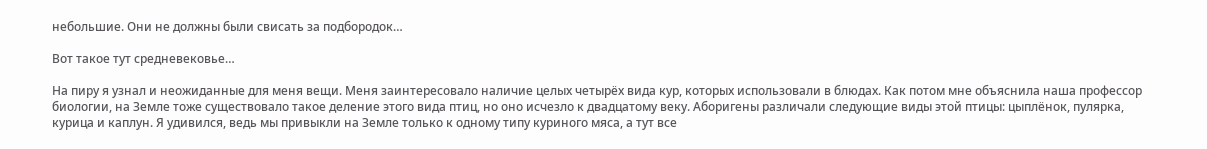небольшие. Они не должны были свисать за подбородок…

Вот такое тут средневековье…

На пиру я узнал и неожиданные для меня вещи. Меня заинтересовало наличие целых четырёх вида кур, которых использовали в блюдах. Как потом мне объяснила наша профессор биологии, на Земле тоже существовало такое деление этого вида птиц, но оно исчезло к двадцатому веку. Аборигены различали следующие виды этой птицы: цыплёнок, пулярка, курица и каплун. Я удивился, ведь мы привыкли на Земле только к одному типу куриного мяса, а тут все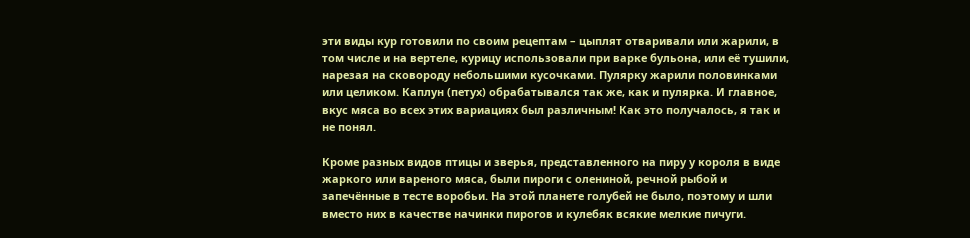эти виды кур готовили по своим рецептам – цыплят отваривали или жарили, в том числе и на вертеле, курицу использовали при варке бульона, или её тушили, нарезая на сковороду небольшими кусочками. Пулярку жарили половинками или целиком. Каплун (петух) обрабатывался так же, как и пулярка. И главное, вкус мяса во всех этих вариациях был различным! Как это получалось, я так и не понял.

Кроме разных видов птицы и зверья, представленного на пиру у короля в виде жаркого или вареного мяса, были пироги с олениной, речной рыбой и запечённые в тесте воробьи. На этой планете голубей не было, поэтому и шли вместо них в качестве начинки пирогов и кулебяк всякие мелкие пичуги.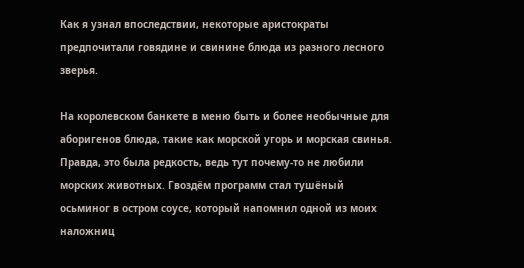Как я узнал впоследствии, некоторые аристократы предпочитали говядине и свинине блюда из разного лесного зверья.

На королевском банкете в меню быть и более необычные для аборигенов блюда, такие как морской угорь и морская свинья. Правда, это была редкость, ведь тут почему-то не любили морских животных. Гвоздём программ стал тушёный осьминог в остром соусе, который напомнил одной из моих наложниц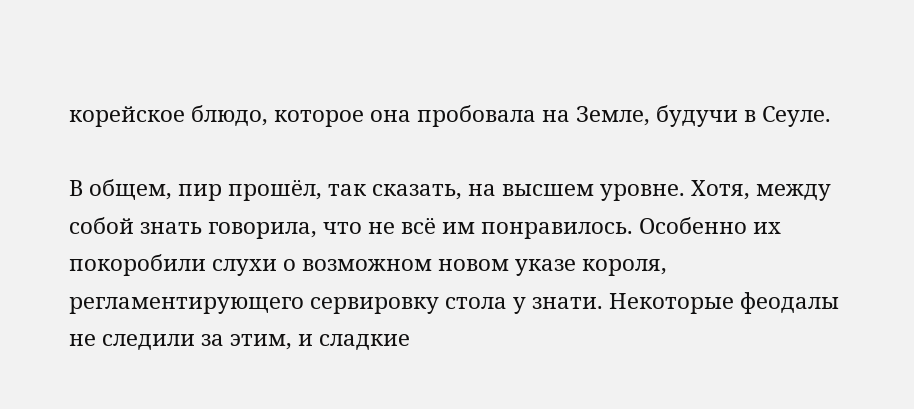корейское блюдо, которое она пробовала на Земле, будучи в Сеуле.

В общем, пир прошёл, так сказать, на высшем уровне. Хотя, между собой знать говорила, что не всё им понравилось. Особенно их покоробили слухи о возможном новом указе короля, регламентирующего сервировку стола у знати. Некоторые феодалы не следили за этим, и сладкие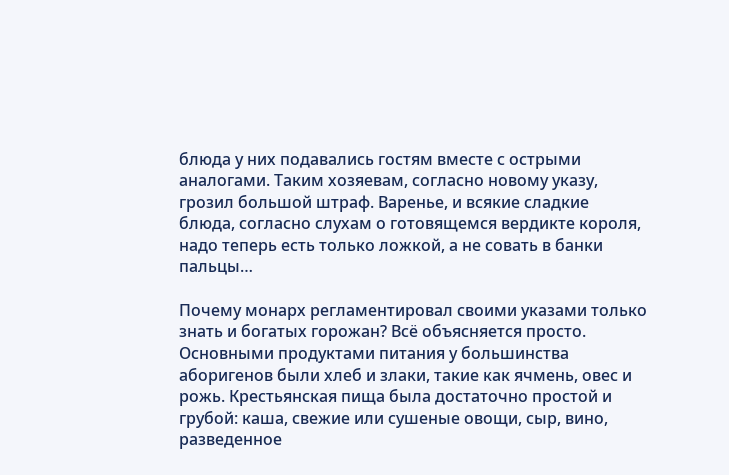блюда у них подавались гостям вместе с острыми аналогами. Таким хозяевам, согласно новому указу, грозил большой штраф. Варенье, и всякие сладкие блюда, согласно слухам о готовящемся вердикте короля, надо теперь есть только ложкой, а не совать в банки пальцы…

Почему монарх регламентировал своими указами только знать и богатых горожан? Всё объясняется просто. Основными продуктами питания у большинства аборигенов были хлеб и злаки, такие как ячмень, овес и рожь. Крестьянская пища была достаточно простой и грубой: каша, свежие или сушеные овощи, сыр, вино, разведенное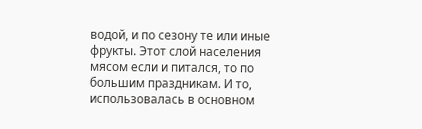водой, и по сезону те или иные фрукты. Этот слой населения мясом если и питался, то по большим праздникам. И то, использовалась в основном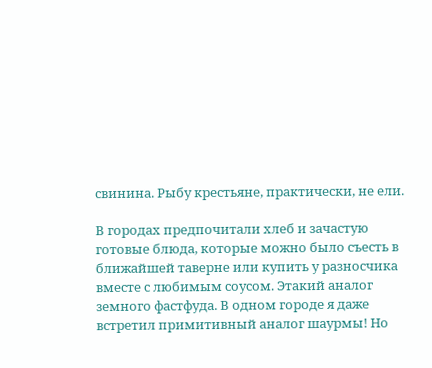свинина. Рыбу крестьяне, практически, не ели.

В городах предпочитали хлеб и зачастую готовые блюда, которые можно было съесть в ближайшей таверне или купить у разносчика вместе с любимым соусом. Этакий аналог земного фастфуда. В одном городе я даже встретил примитивный аналог шаурмы! Но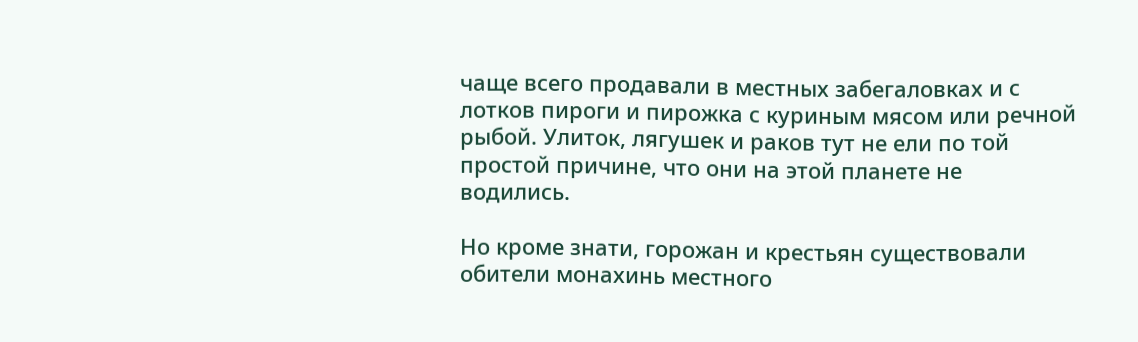чаще всего продавали в местных забегаловках и с лотков пироги и пирожка с куриным мясом или речной рыбой. Улиток, лягушек и раков тут не ели по той простой причине, что они на этой планете не водились.

Но кроме знати, горожан и крестьян существовали обители монахинь местного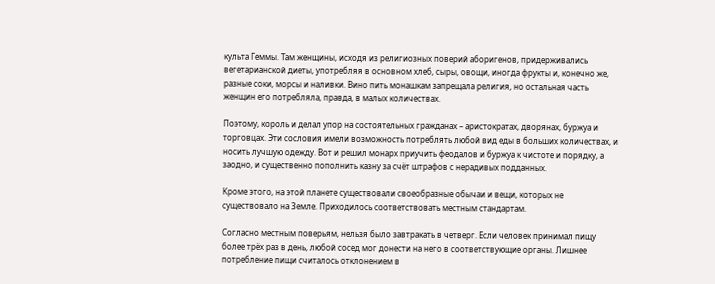культа Геммы. Там женщины, исходя из религиозных поверий аборигенов, придерживались вегетарианской диеты, употребляя в основном хлеб, сыры, овощи, иногда фрукты и, конечно же, разные соки, морсы и наливки. Вино пить монашкам запрещала религия, но остальная часть женщин его потребляла, правда, в малых количествах.

Поэтому, король и делал упор на состоятельных гражданах – аристократах, дворянах, буржуа и торговцах. Эти сословия имели возможность потреблять любой вид еды в больших количествах, и носить лучшую одежду. Вот и решил монарх приучить феодалов и буржуа к чистоте и порядку, а заодно, и существенно пополнить казну за счёт штрафов с нерадивых подданных.

Кроме этого, на этой планете существовали своеобразные обычаи и вещи, которых не существовало на Земле. Приходилось соответствовать местным стандартам.

Согласно местным поверьям, нельзя было завтракать в четверг. Если человек принимал пищу более трёх раз в день, любой сосед мог донести на него в соответствующие органы. Лишнее потребление пищи считалось отклонением в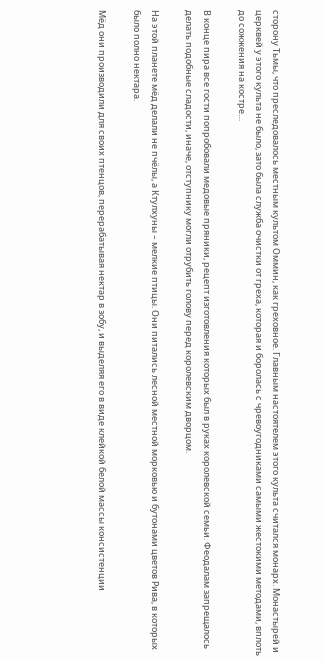сторону Тьмы, что преследовалось местным культом Оммин, как греховное. Главным настоятелем этого культа считался монарх. Монастырей и церквей у этого культа не было, зато была служба очистки от греха, которая и боролась с чревоугодниками самыми жестокими методами, вплоть до сожжения на костре…

В конце пира все гости попробовали медовые пряники, рецепт изготовления которых был в руках королевской семьи. Феодалам запрещалось делать подобные сладости, иначе, отступнику могли отрубить голову перед королевским дворцом.

На этой планете мёд делали не пчёлы, а Ктулхуны – мелкие птицы. Они питались лесной местной морковью и бутонами цветов Рива, в которых было полно нектара.

Мёд они производили для своих птенцов, перерабатывая нектар в зобу, и выделяя его в виде клейкой белой массы консистенции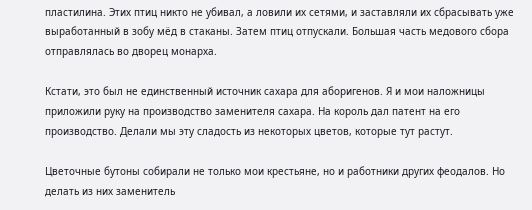пластилина. Этих птиц никто не убивал, а ловили их сетями, и заставляли их сбрасывать уже выработанный в зобу мёд в стаканы. Затем птиц отпускали. Большая часть медового сбора отправлялась во дворец монарха.

Кстати, это был не единственный источник сахара для аборигенов. Я и мои наложницы приложили руку на производство заменителя сахара. На король дал патент на его производство. Делали мы эту сладость из некоторых цветов, которые тут растут.

Цветочные бутоны собирали не только мои крестьяне, но и работники других феодалов. Но делать из них заменитель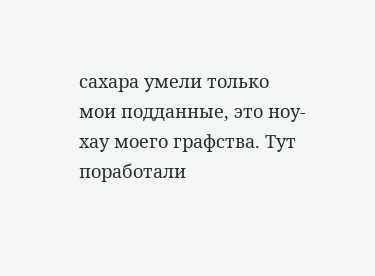сахара умели только мои подданные, это ноу-хау моего графства. Тут поработали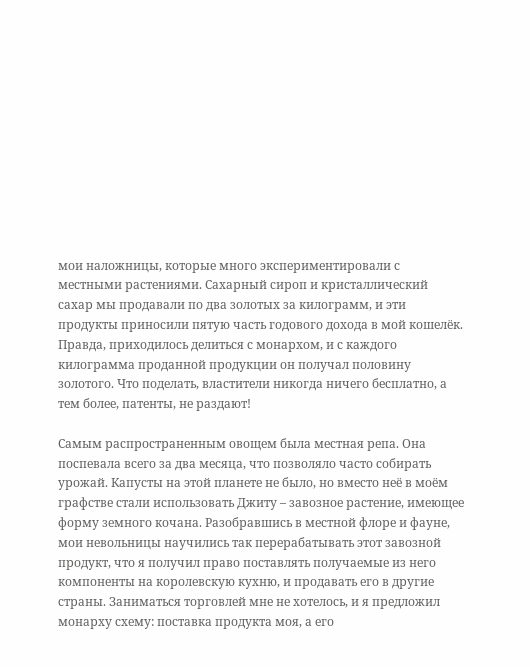мои наложницы, которые много экспериментировали с местными растениями. Сахарный сироп и кристаллический сахар мы продавали по два золотых за килограмм, и эти продукты приносили пятую часть годового дохода в мой кошелёк. Правда, приходилось делиться с монархом, и с каждого килограмма проданной продукции он получал половину золотого. Что поделать, властители никогда ничего бесплатно, а тем более, патенты, не раздают!

Самым распространенным овощем была местная репа. Она поспевала всего за два месяца, что позволяло часто собирать урожай. Капусты на этой планете не было, но вместо неё в моём графстве стали использовать Джиту – завозное растение, имеющее форму земного кочана. Разобравшись в местной флоре и фауне, мои невольницы научились так перерабатывать этот завозной продукт, что я получил право поставлять получаемые из него компоненты на королевскую кухню, и продавать его в другие страны. Заниматься торговлей мне не хотелось, и я предложил монарху схему: поставка продукта моя, а его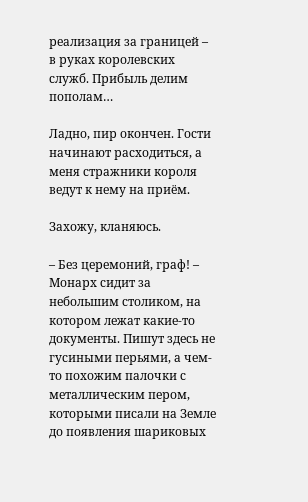реализация за границей – в руках королевских служб. Прибыль делим пополам…

Ладно, пир окончен. Гости начинают расходиться, а меня стражники короля ведут к нему на приём.

Захожу, кланяюсь.

– Без церемоний, граф! – Монарх сидит за небольшим столиком, на котором лежат какие-то документы. Пишут здесь не гусиными перьями, а чем-то похожим палочки с металлическим пером, которыми писали на Земле до появления шариковых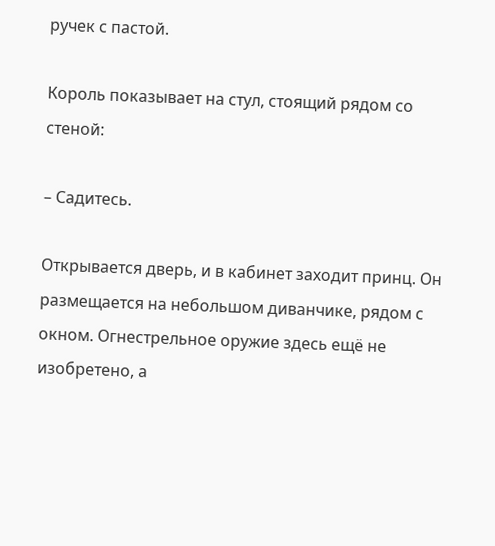ручек с пастой.

Король показывает на стул, стоящий рядом со стеной:

– Садитесь.

Открывается дверь, и в кабинет заходит принц. Он размещается на небольшом диванчике, рядом с окном. Огнестрельное оружие здесь ещё не изобретено, а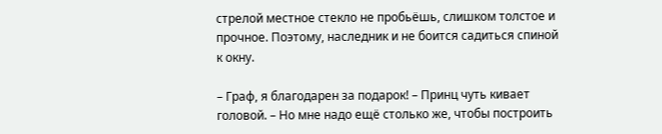стрелой местное стекло не пробьёшь, слишком толстое и прочное. Поэтому, наследник и не боится садиться спиной к окну.

– Граф, я благодарен за подарок! – Принц чуть кивает головой. – Но мне надо ещё столько же, чтобы построить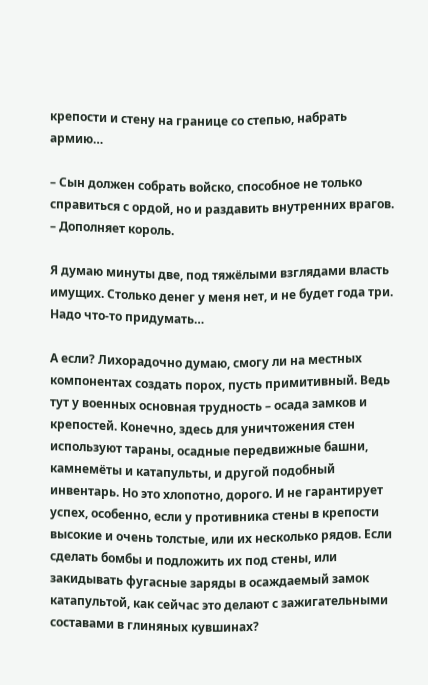крепости и стену на границе со степью, набрать армию…

– Сын должен собрать войско, способное не только справиться с ордой, но и раздавить внутренних врагов. – Дополняет король.

Я думаю минуты две, под тяжёлыми взглядами власть имущих. Столько денег у меня нет, и не будет года три. Надо что-то придумать…

А если? Лихорадочно думаю, смогу ли на местных компонентах создать порох, пусть примитивный. Ведь тут у военных основная трудность – осада замков и крепостей. Конечно, здесь для уничтожения стен используют тараны, осадные передвижные башни, камнемёты и катапульты, и другой подобный инвентарь. Но это хлопотно, дорого. И не гарантирует успех, особенно, если у противника стены в крепости высокие и очень толстые, или их несколько рядов. Если сделать бомбы и подложить их под стены, или закидывать фугасные заряды в осаждаемый замок катапультой, как сейчас это делают с зажигательными составами в глиняных кувшинах?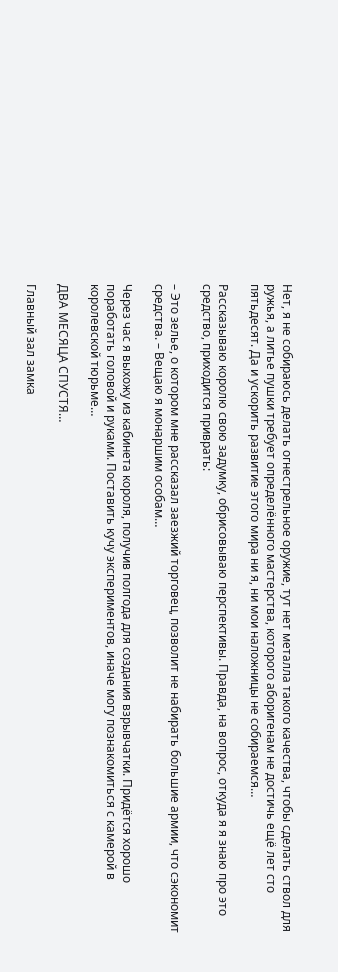Нет, я не собираюсь делать огнестрельное оружие, тут нет металла такого качества, чтобы сделать ствол для ружья, а литье пушки требует определённого мастерства, которого аборигенам не достичь ещё лет сто пятьдесят. Да и ускорить развитие этого мира ни я, ни мои наложницы не собираемся…

Рассказываю королю свою задумку, обрисовываю перспективы. Правда, на вопрос, откуда я я знаю про это средство, приходится приврать:

– Это зелье, о котором мне рассказал заезжий торговец, позволит не набирать большие армии, что сэкономит средства. – Вещаю я монаршим особам…

Через час я выхожу из кабинета короля, получив полгода для создания взрывчатки. Придётся хорошо поработать головой и руками. Поставить кучу экспериментов, иначе могу познакомиться с камерой в королевской тюрьме…

ДВА МЕСЯЦА СПУСТЯ…

Главный зал замка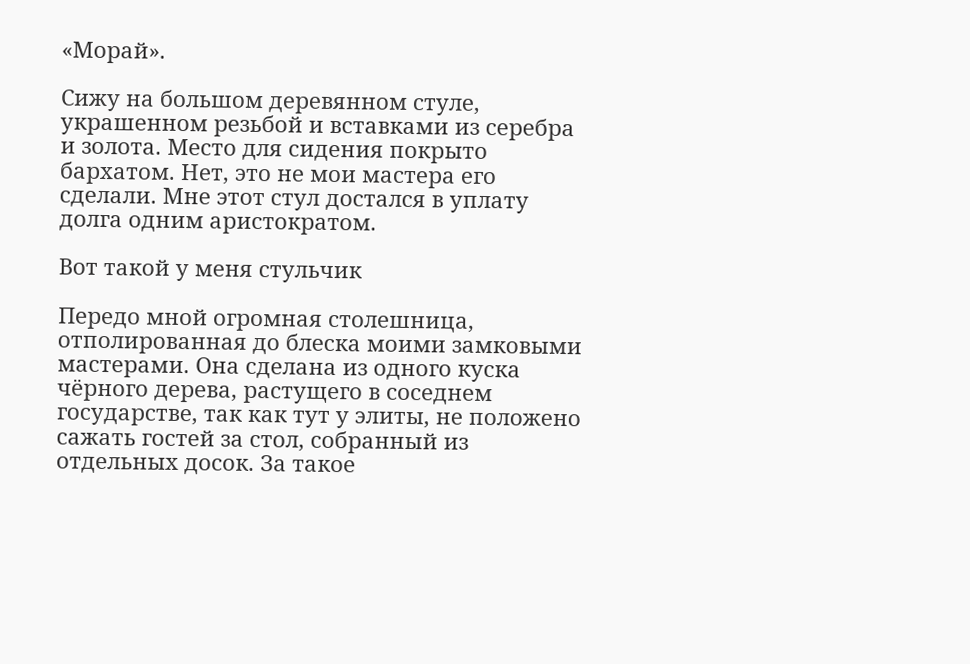«Морай».

Сижу на большом деревянном стуле, украшенном резьбой и вставками из серебра и золота. Место для сидения покрыто бархатом. Нет, это не мои мастера его сделали. Мне этот стул достался в уплату долга одним аристократом.

Вот такой у меня стульчик

Передо мной огромная столешница, отполированная до блеска моими замковыми мастерами. Она сделана из одного куска чёрного дерева, растущего в соседнем государстве, так как тут у элиты, не положено сажать гостей за стол, собранный из отдельных досок. За такое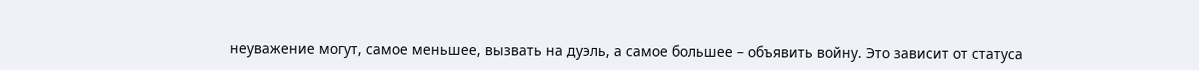неуважение могут, самое меньшее, вызвать на дуэль, а самое большее – объявить войну. Это зависит от статуса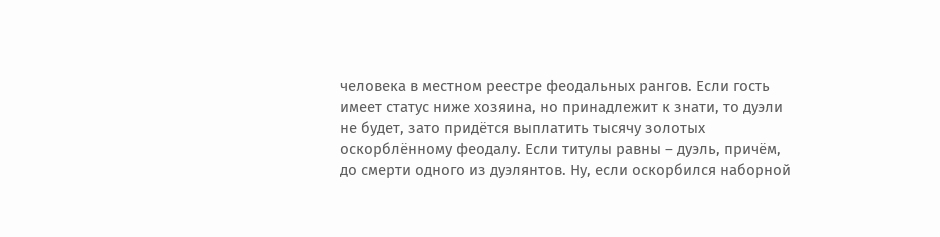человека в местном реестре феодальных рангов. Если гость имеет статус ниже хозяина, но принадлежит к знати, то дуэли не будет, зато придётся выплатить тысячу золотых оскорблённому феодалу. Если титулы равны – дуэль, причём, до смерти одного из дуэлянтов. Ну, если оскорбился наборной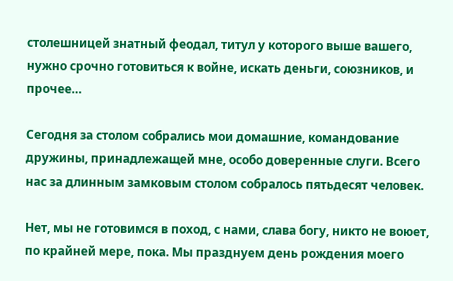столешницей знатный феодал, титул у которого выше вашего, нужно срочно готовиться к войне, искать деньги, союзников, и прочее…

Сегодня за столом собрались мои домашние, командование дружины, принадлежащей мне, особо доверенные слуги. Всего нас за длинным замковым столом собралось пятьдесят человек.

Нет, мы не готовимся в поход, с нами, слава богу, никто не воюет, по крайней мере, пока. Мы празднуем день рождения моего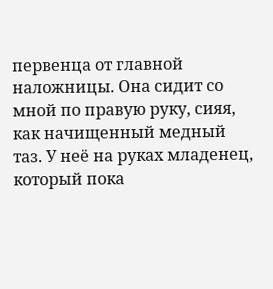первенца от главной наложницы. Она сидит со мной по правую руку, сияя, как начищенный медный таз. У неё на руках младенец, который пока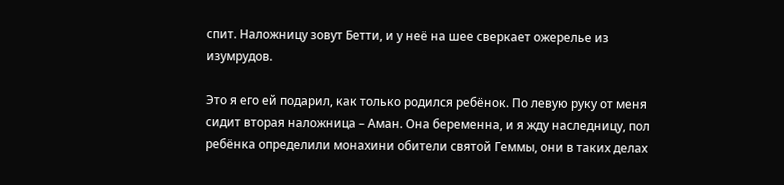спит. Наложницу зовут Бетти, и у неё на шее сверкает ожерелье из изумрудов.

Это я его ей подарил, как только родился ребёнок. По левую руку от меня сидит вторая наложница – Аман. Она беременна, и я жду наследницу, пол ребёнка определили монахини обители святой Геммы, они в таких делах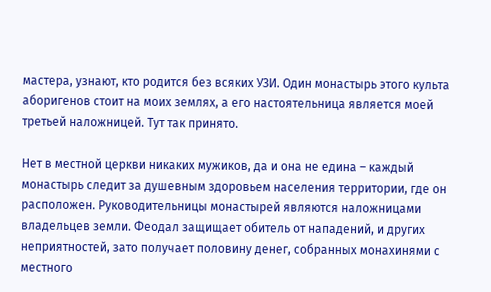мастера, узнают, кто родится без всяких УЗИ. Один монастырь этого культа аборигенов стоит на моих землях, а его настоятельница является моей третьей наложницей. Тут так принято.

Нет в местной церкви никаких мужиков, да и она не едина – каждый монастырь следит за душевным здоровьем населения территории, где он расположен. Руководительницы монастырей являются наложницами владельцев земли. Феодал защищает обитель от нападений, и других неприятностей, зато получает половину денег, собранных монахинями с местного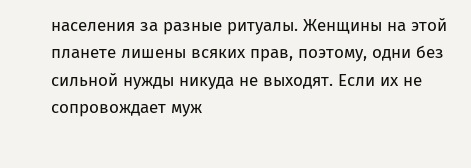населения за разные ритуалы. Женщины на этой планете лишены всяких прав, поэтому, одни без сильной нужды никуда не выходят. Если их не сопровождает муж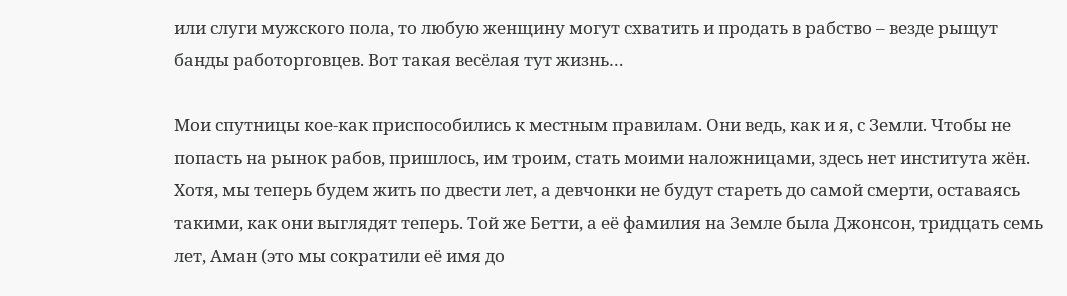или слуги мужского пола, то любую женщину могут схватить и продать в рабство – везде рыщут банды работорговцев. Вот такая весёлая тут жизнь…

Мои спутницы кое-как приспособились к местным правилам. Они ведь, как и я, с Земли. Чтобы не попасть на рынок рабов, пришлось, им троим, стать моими наложницами, здесь нет института жён. Хотя, мы теперь будем жить по двести лет, а девчонки не будут стареть до самой смерти, оставаясь такими, как они выглядят теперь. Той же Бетти, а её фамилия на Земле была Джонсон, тридцать семь лет, Аман (это мы сократили её имя до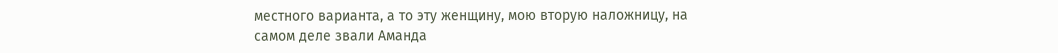местного варианта, а то эту женщину, мою вторую наложницу, на самом деле звали Аманда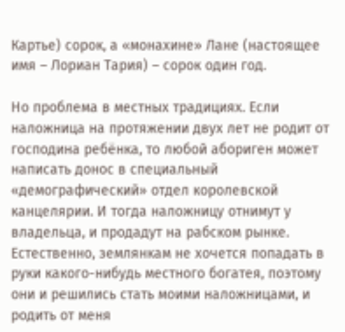Картье) сорок, а «монахине» Лане (настоящее имя – Лориан Тария) – сорок один год.

Но проблема в местных традициях. Если наложница на протяжении двух лет не родит от господина ребёнка, то любой абориген может написать донос в специальный «демографический» отдел королевской канцелярии. И тогда наложницу отнимут у владельца, и продадут на рабском рынке. Естественно, землянкам не хочется попадать в руки какого-нибудь местного богатея, поэтому они и решились стать моими наложницами, и родить от меня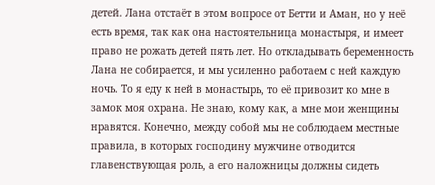детей. Лана отстаёт в этом вопросе от Бетти и Аман, но у неё есть время, так как она настоятельница монастыря, и имеет право не рожать детей пять лет. Но откладывать беременность Лана не собирается, и мы усиленно работаем с ней каждую ночь. То я еду к ней в монастырь, то её привозит ко мне в замок моя охрана. Не знаю, кому как, а мне мои женщины нравятся. Конечно, между собой мы не соблюдаем местные правила, в которых господину мужчине отводится главенствующая роль, а его наложницы должны сидеть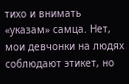тихо и внимать «указам» самца. Нет, мои девчонки на людях соблюдают этикет, но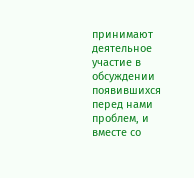принимают деятельное участие в обсуждении появившихся перед нами проблем, и вместе со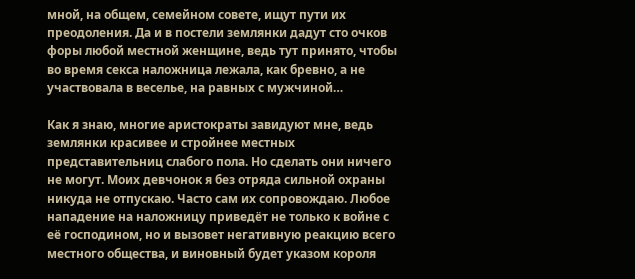мной, на общем, семейном совете, ищут пути их преодоления. Да и в постели землянки дадут сто очков форы любой местной женщине, ведь тут принято, чтобы во время секса наложница лежала, как бревно, а не участвовала в веселье, на равных с мужчиной…

Как я знаю, многие аристократы завидуют мне, ведь землянки красивее и стройнее местных представительниц слабого пола. Но сделать они ничего не могут. Моих девчонок я без отряда сильной охраны никуда не отпускаю. Часто сам их сопровождаю. Любое нападение на наложницу приведёт не только к войне с её господином, но и вызовет негативную реакцию всего местного общества, и виновный будет указом короля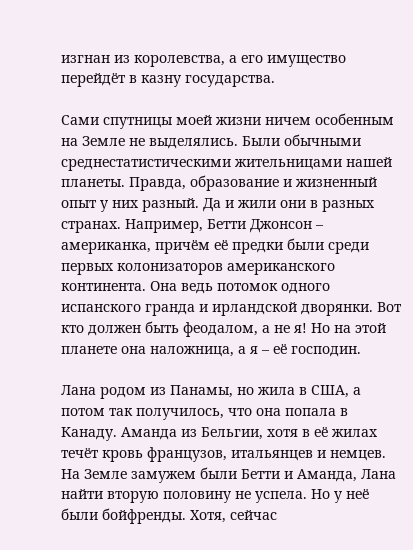изгнан из королевства, а его имущество перейдёт в казну государства.

Сами спутницы моей жизни ничем особенным на Земле не выделялись. Были обычными среднестатистическими жительницами нашей планеты. Правда, образование и жизненный опыт у них разный. Да и жили они в разных странах. Например, Бетти Джонсон – американка, причём её предки были среди первых колонизаторов американского континента. Она ведь потомок одного испанского гранда и ирландской дворянки. Вот кто должен быть феодалом, а не я! Но на этой планете она наложница, а я – её господин.

Лана родом из Панамы, но жила в США, а потом так получилось, что она попала в Канаду. Аманда из Бельгии, хотя в её жилах течёт кровь французов, итальянцев и немцев. На Земле замужем были Бетти и Аманда, Лана найти вторую половину не успела. Но у неё были бойфренды. Хотя, сейчас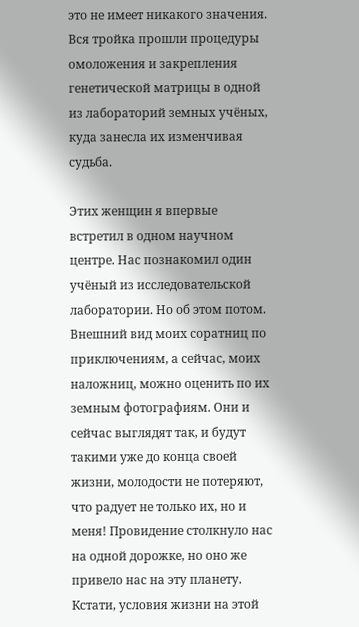это не имеет никакого значения. Вся тройка прошли процедуры омоложения и закрепления генетической матрицы в одной из лабораторий земных учёных, куда занесла их изменчивая судьба.

Этих женщин я впервые встретил в одном научном центре. Нас познакомил один учёный из исследовательской лаборатории. Но об этом потом. Внешний вид моих соратниц по приключениям, а сейчас, моих наложниц, можно оценить по их земным фотографиям. Они и сейчас выглядят так, и будут такими уже до конца своей жизни, молодости не потеряют, что радует не только их, но и меня! Провидение столкнуло нас на одной дорожке, но оно же привело нас на эту планету. Кстати, условия жизни на этой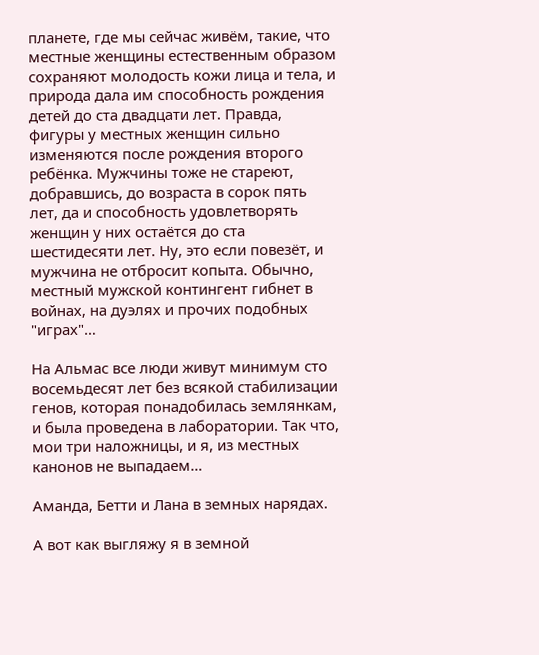планете, где мы сейчас живём, такие, что местные женщины естественным образом сохраняют молодость кожи лица и тела, и природа дала им способность рождения детей до ста двадцати лет. Правда, фигуры у местных женщин сильно изменяются после рождения второго ребёнка. Мужчины тоже не стареют, добравшись, до возраста в сорок пять лет, да и способность удовлетворять женщин у них остаётся до ста шестидесяти лет. Ну, это если повезёт, и мужчина не отбросит копыта. Обычно, местный мужской контингент гибнет в войнах, на дуэлях и прочих подобных "играх"…

На Альмас все люди живут минимум сто восемьдесят лет без всякой стабилизации генов, которая понадобилась землянкам, и была проведена в лаборатории. Так что, мои три наложницы, и я, из местных канонов не выпадаем…

Аманда, Бетти и Лана в земных нарядах.

А вот как выгляжу я в земной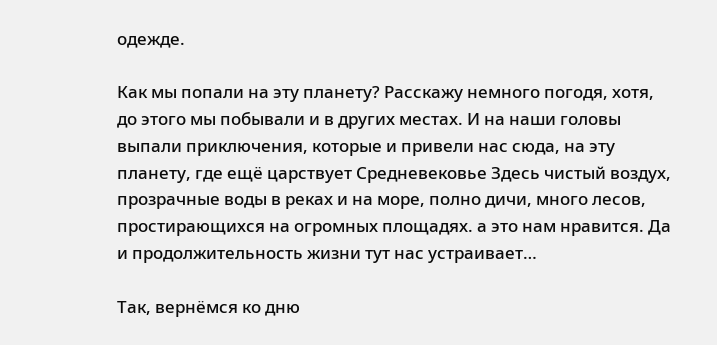одежде.

Как мы попали на эту планету? Расскажу немного погодя, хотя, до этого мы побывали и в других местах. И на наши головы выпали приключения, которые и привели нас сюда, на эту планету, где ещё царствует Средневековье Здесь чистый воздух, прозрачные воды в реках и на море, полно дичи, много лесов, простирающихся на огромных площадях. а это нам нравится. Да и продолжительность жизни тут нас устраивает…

Так, вернёмся ко дню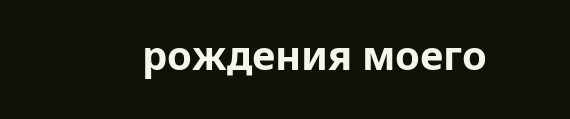рождения моего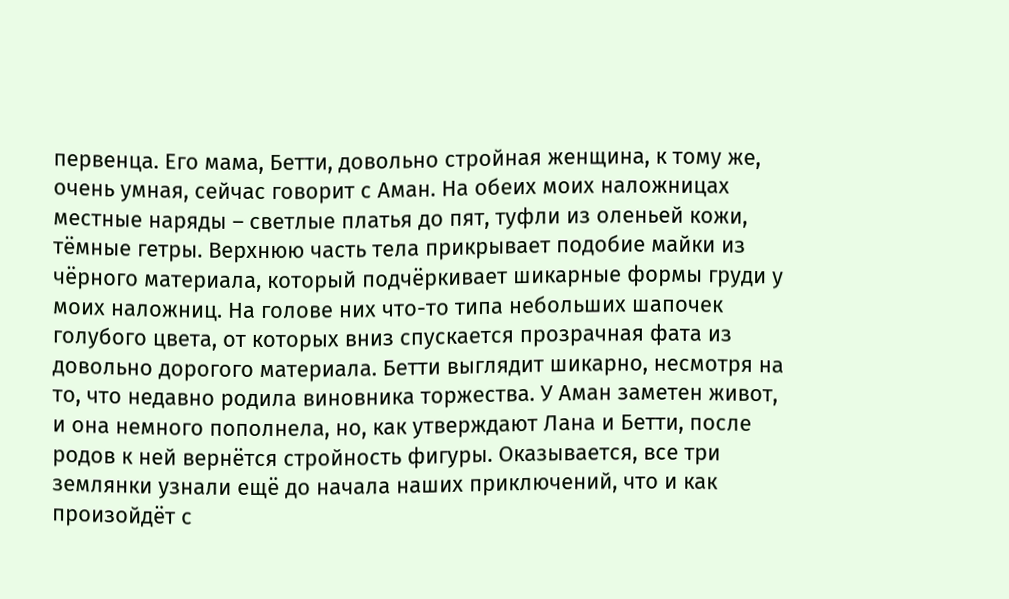первенца. Его мама, Бетти, довольно стройная женщина, к тому же, очень умная, сейчас говорит с Аман. На обеих моих наложницах местные наряды – светлые платья до пят, туфли из оленьей кожи, тёмные гетры. Верхнюю часть тела прикрывает подобие майки из чёрного материала, который подчёркивает шикарные формы груди у моих наложниц. На голове них что-то типа небольших шапочек голубого цвета, от которых вниз спускается прозрачная фата из довольно дорогого материала. Бетти выглядит шикарно, несмотря на то, что недавно родила виновника торжества. У Аман заметен живот, и она немного пополнела, но, как утверждают Лана и Бетти, после родов к ней вернётся стройность фигуры. Оказывается, все три землянки узнали ещё до начала наших приключений, что и как произойдёт с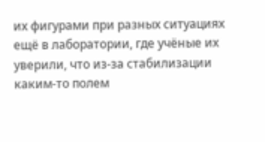их фигурами при разных ситуациях ещё в лаборатории, где учёные их уверили, что из-за стабилизации каким-то полем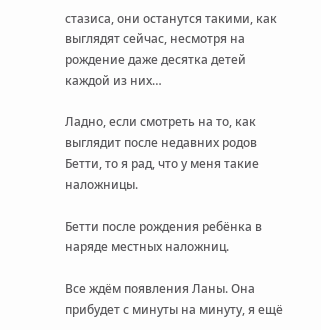стазиса, они останутся такими, как выглядят сейчас, несмотря на рождение даже десятка детей каждой из них…

Ладно, если смотреть на то, как выглядит после недавних родов Бетти, то я рад, что у меня такие наложницы.

Бетти после рождения ребёнка в наряде местных наложниц.

Все ждём появления Ланы. Она прибудет с минуты на минуту, я ещё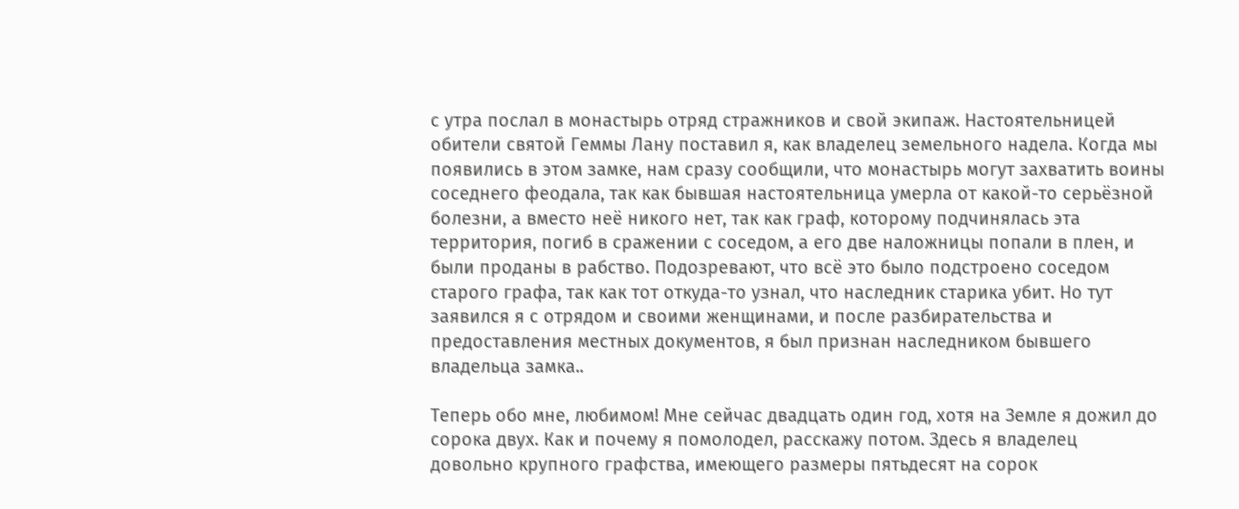с утра послал в монастырь отряд стражников и свой экипаж. Настоятельницей обители святой Геммы Лану поставил я, как владелец земельного надела. Когда мы появились в этом замке, нам сразу сообщили, что монастырь могут захватить воины соседнего феодала, так как бывшая настоятельница умерла от какой-то серьёзной болезни, а вместо неё никого нет, так как граф, которому подчинялась эта территория, погиб в сражении с соседом, а его две наложницы попали в плен, и были проданы в рабство. Подозревают, что всё это было подстроено соседом старого графа, так как тот откуда-то узнал, что наследник старика убит. Но тут заявился я с отрядом и своими женщинами, и после разбирательства и предоставления местных документов, я был признан наследником бывшего владельца замка..

Теперь обо мне, любимом! Мне сейчас двадцать один год, хотя на Земле я дожил до сорока двух. Как и почему я помолодел, расскажу потом. Здесь я владелец довольно крупного графства, имеющего размеры пятьдесят на сорок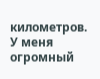километров. У меня огромный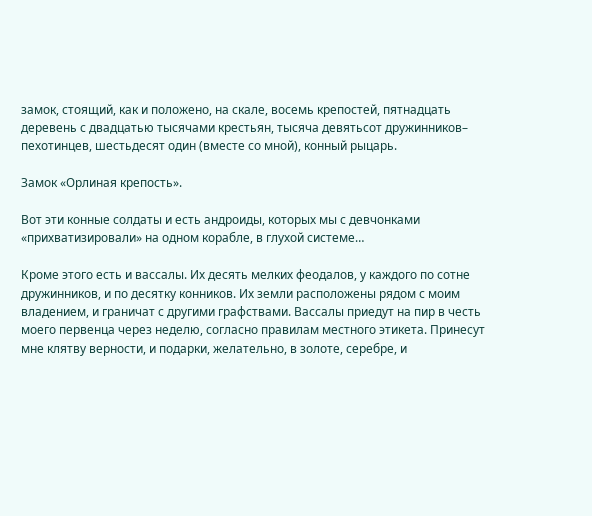замок, стоящий, как и положено, на скале, восемь крепостей, пятнадцать деревень с двадцатью тысячами крестьян, тысяча девятьсот дружинников– пехотинцев, шестьдесят один (вместе со мной), конный рыцарь.

Замок «Орлиная крепость».

Вот эти конные солдаты и есть андроиды, которых мы с девчонками «прихватизировали» на одном корабле, в глухой системе…

Кроме этого есть и вассалы. Их десять мелких феодалов, у каждого по сотне дружинников, и по десятку конников. Их земли расположены рядом с моим владением, и граничат с другими графствами. Вассалы приедут на пир в честь моего первенца через неделю, согласно правилам местного этикета. Принесут мне клятву верности, и подарки, желательно, в золоте, серебре, и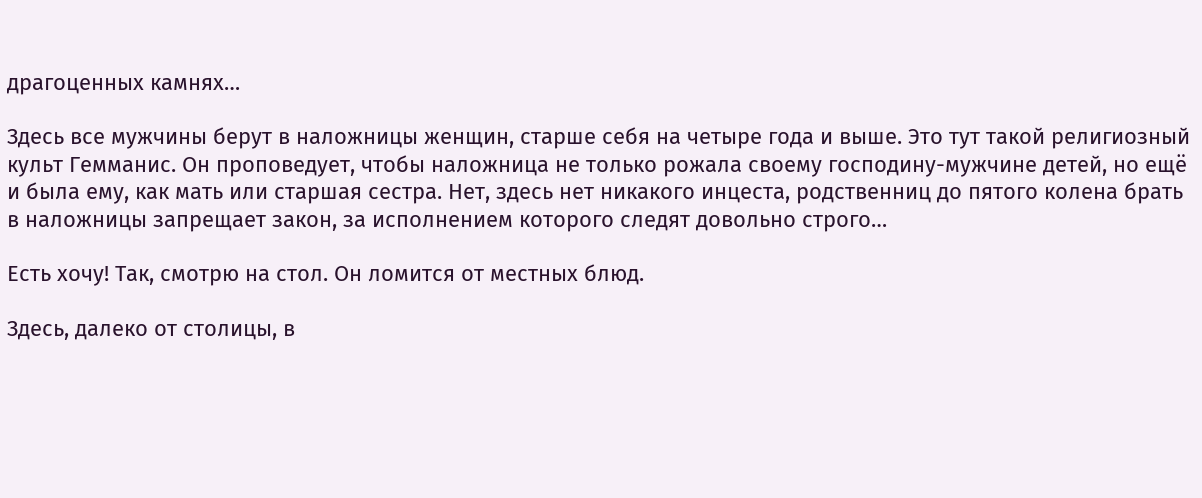драгоценных камнях…

Здесь все мужчины берут в наложницы женщин, старше себя на четыре года и выше. Это тут такой религиозный культ Гемманис. Он проповедует, чтобы наложница не только рожала своему господину-мужчине детей, но ещё и была ему, как мать или старшая сестра. Нет, здесь нет никакого инцеста, родственниц до пятого колена брать в наложницы запрещает закон, за исполнением которого следят довольно строго…

Есть хочу! Так, смотрю на стол. Он ломится от местных блюд.

Здесь, далеко от столицы, в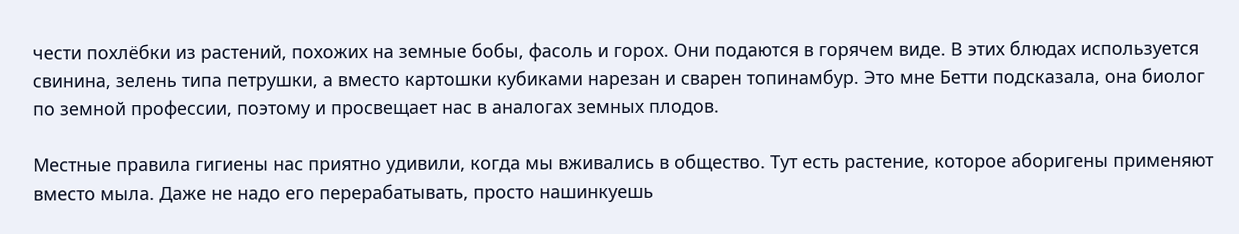чести похлёбки из растений, похожих на земные бобы, фасоль и горох. Они подаются в горячем виде. В этих блюдах используется свинина, зелень типа петрушки, а вместо картошки кубиками нарезан и сварен топинамбур. Это мне Бетти подсказала, она биолог по земной профессии, поэтому и просвещает нас в аналогах земных плодов.

Местные правила гигиены нас приятно удивили, когда мы вживались в общество. Тут есть растение, которое аборигены применяют вместо мыла. Даже не надо его перерабатывать, просто нашинкуешь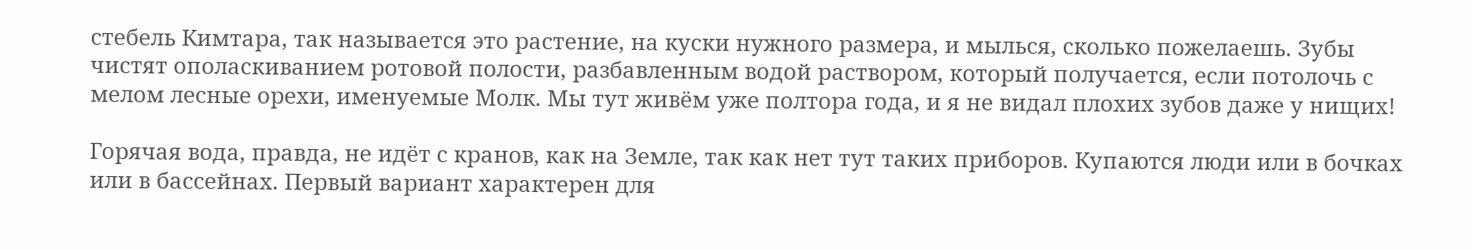стебель Кимтара, так называется это растение, на куски нужного размера, и мылься, сколько пожелаешь. Зубы чистят ополаскиванием ротовой полости, разбавленным водой раствором, который получается, если потолочь с мелом лесные орехи, именуемые Молк. Мы тут живём уже полтора года, и я не видал плохих зубов даже у нищих!

Горячая вода, правда, не идёт с кранов, как на Земле, так как нет тут таких приборов. Купаются люди или в бочках или в бассейнах. Первый вариант характерен для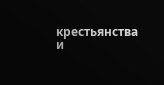крестьянства и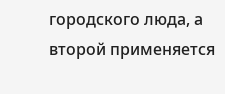городского люда, а второй применяется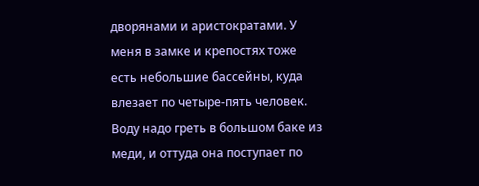дворянами и аристократами. У меня в замке и крепостях тоже есть небольшие бассейны, куда влезает по четыре-пять человек. Воду надо греть в большом баке из меди, и оттуда она поступает по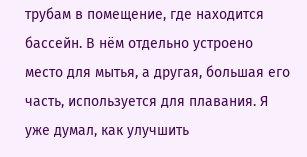трубам в помещение, где находится бассейн. В нём отдельно устроено место для мытья, а другая, большая его часть, используется для плавания. Я уже думал, как улучшить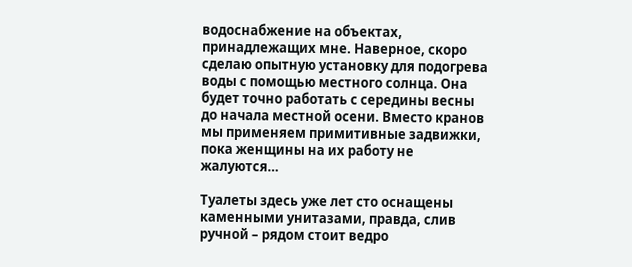водоснабжение на объектах, принадлежащих мне. Наверное, скоро сделаю опытную установку для подогрева воды с помощью местного солнца. Она будет точно работать с середины весны до начала местной осени. Вместо кранов мы применяем примитивные задвижки, пока женщины на их работу не жалуются…

Туалеты здесь уже лет сто оснащены каменными унитазами, правда, слив ручной – рядом стоит ведро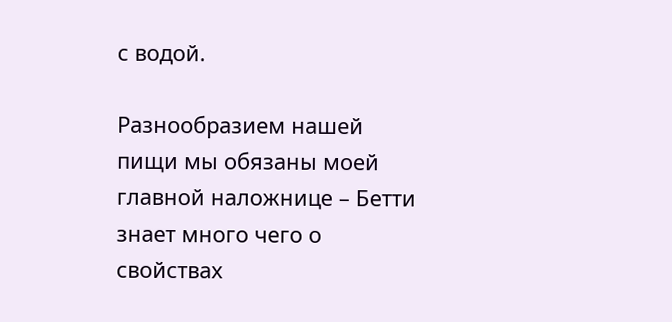с водой.

Разнообразием нашей пищи мы обязаны моей главной наложнице – Бетти знает много чего о свойствах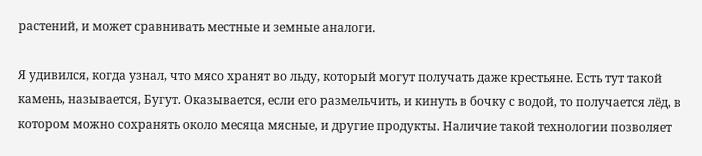растений, и может сравнивать местные и земные аналоги.

Я удивился, когда узнал, что мясо хранят во льду, который могут получать даже крестьяне. Есть тут такой камень, называется, Бугут. Оказывается, если его размельчить, и кинуть в бочку с водой, то получается лёд, в котором можно сохранять около месяца мясные, и другие продукты. Наличие такой технологии позволяет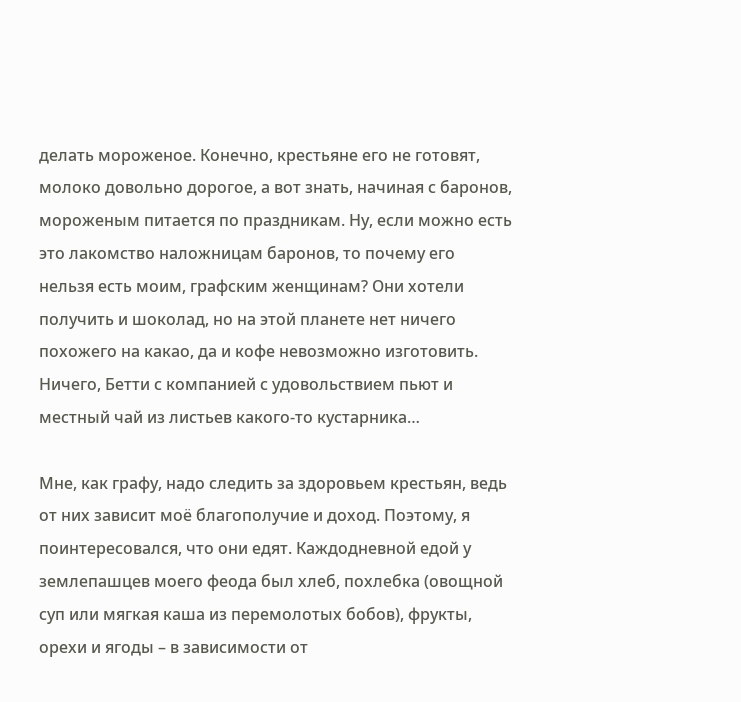делать мороженое. Конечно, крестьяне его не готовят, молоко довольно дорогое, а вот знать, начиная с баронов, мороженым питается по праздникам. Ну, если можно есть это лакомство наложницам баронов, то почему его нельзя есть моим, графским женщинам? Они хотели получить и шоколад, но на этой планете нет ничего похожего на какао, да и кофе невозможно изготовить. Ничего, Бетти с компанией с удовольствием пьют и местный чай из листьев какого-то кустарника…

Мне, как графу, надо следить за здоровьем крестьян, ведь от них зависит моё благополучие и доход. Поэтому, я поинтересовался, что они едят. Каждодневной едой у землепашцев моего феода был хлеб, похлебка (овощной суп или мягкая каша из перемолотых бобов), фрукты, орехи и ягоды – в зависимости от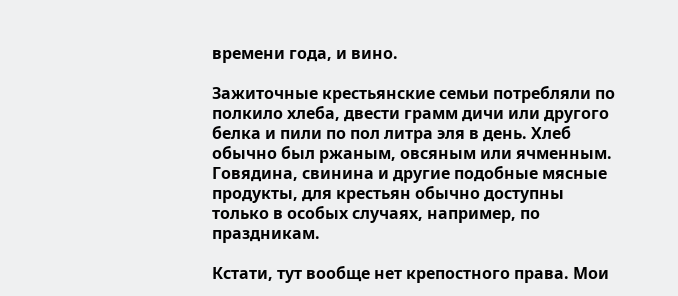времени года, и вино.

Зажиточные крестьянские семьи потребляли по полкило хлеба, двести грамм дичи или другого белка и пили по пол литра эля в день. Хлеб обычно был ржаным, овсяным или ячменным. Говядина, свинина и другие подобные мясные продукты, для крестьян обычно доступны только в особых случаях, например, по праздникам.

Кстати, тут вообще нет крепостного права. Мои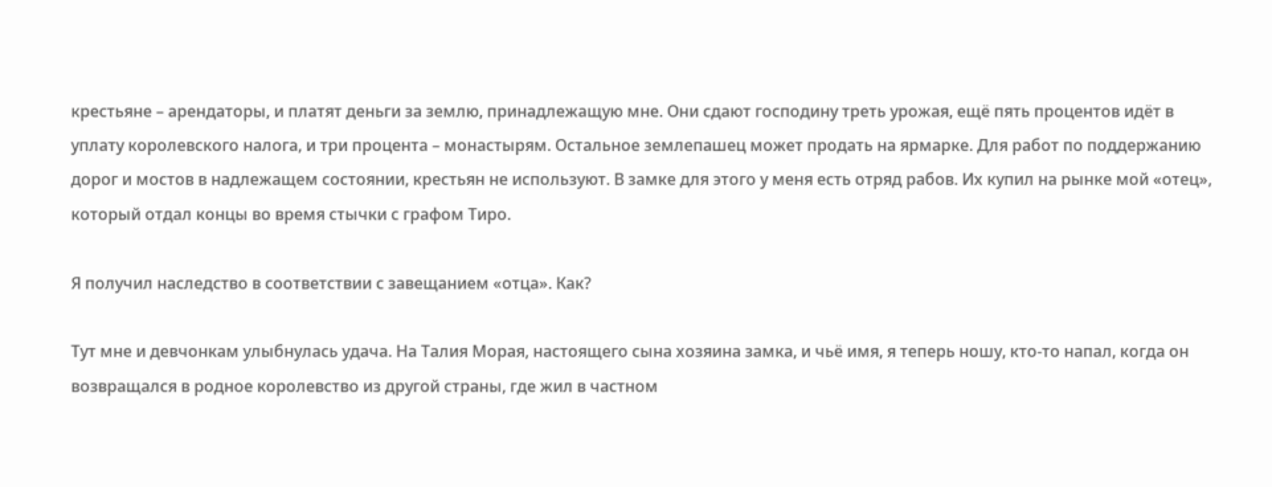крестьяне – арендаторы, и платят деньги за землю, принадлежащую мне. Они сдают господину треть урожая, ещё пять процентов идёт в уплату королевского налога, и три процента – монастырям. Остальное землепашец может продать на ярмарке. Для работ по поддержанию дорог и мостов в надлежащем состоянии, крестьян не используют. В замке для этого у меня есть отряд рабов. Их купил на рынке мой «отец», который отдал концы во время стычки с графом Тиро.

Я получил наследство в соответствии с завещанием «отца». Как?

Тут мне и девчонкам улыбнулась удача. На Талия Морая, настоящего сына хозяина замка, и чьё имя, я теперь ношу, кто-то напал, когда он возвращался в родное королевство из другой страны, где жил в частном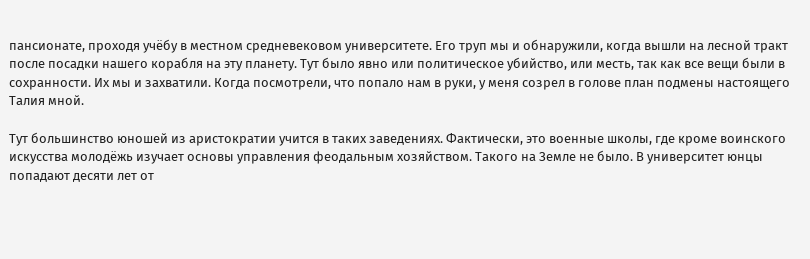пансионате, проходя учёбу в местном средневековом университете. Его труп мы и обнаружили, когда вышли на лесной тракт после посадки нашего корабля на эту планету. Тут было явно или политическое убийство, или месть, так как все вещи были в сохранности. Их мы и захватили. Когда посмотрели, что попало нам в руки, у меня созрел в голове план подмены настоящего Талия мной.

Тут большинство юношей из аристократии учится в таких заведениях. Фактически, это военные школы, где кроме воинского искусства молодёжь изучает основы управления феодальным хозяйством. Такого на Земле не было. В университет юнцы попадают десяти лет от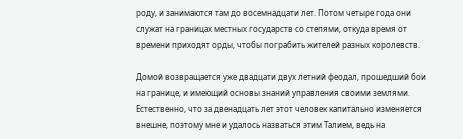роду, и занимаются там до восемнадцати лет. Потом четыре года они служат на границах местных государств со степями, откуда время от времени приходят орды, чтобы пограбить жителей разных королевств.

Домой возвращается уже двадцати двух летний феодал, прошедший бои на границе, и имеющий основы знаний управления своими землями. Естественно, что за двенадцать лет этот человек капитально изменяется внешне, поэтому мне и удалось назваться этим Талием, ведь на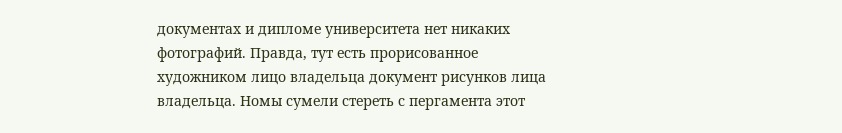документах и дипломе университета нет никаких фотографий. Правда, тут есть прорисованное художником лицо владельца документ рисунков лица владельца. Номы сумели стереть с пергамента этот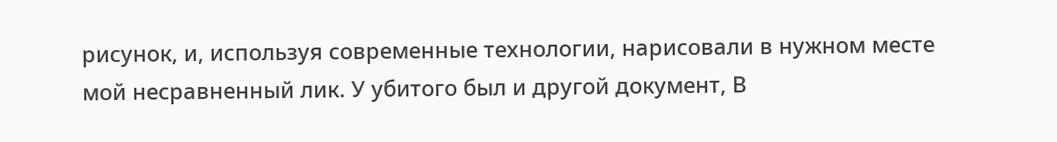рисунок, и, используя современные технологии, нарисовали в нужном месте мой несравненный лик. У убитого был и другой документ, В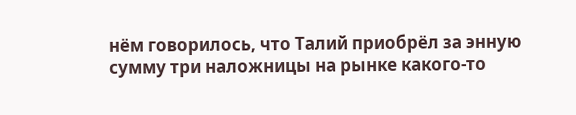нём говорилось, что Талий приобрёл за энную сумму три наложницы на рынке какого-то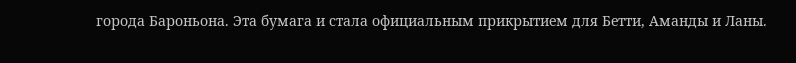города Бароньона. Эта бумага и стала официальным прикрытием для Бетти, Аманды и Ланы.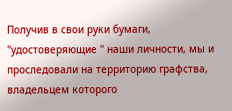Получив в свои руки бумаги, "удостоверяющие " наши личности, мы и проследовали на территорию графства, владельцем которого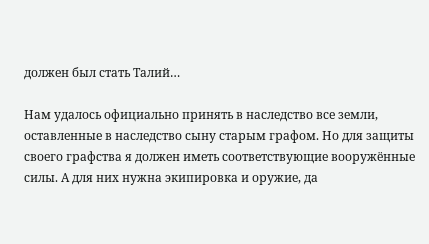должен был стать Талий…

Нам удалось официально принять в наследство все земли, оставленные в наследство сыну старым графом. Но для защиты своего графства я должен иметь соответствующие вооружённые силы. А для них нужна экипировка и оружие, да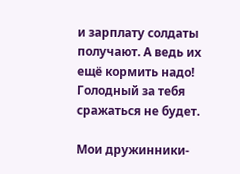и зарплату солдаты получают. А ведь их ещё кормить надо! Голодный за тебя сражаться не будет.

Мои дружинники-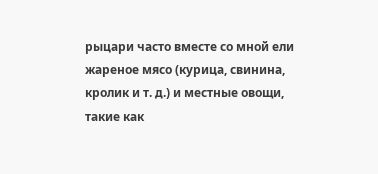рыцари часто вместе со мной ели жареное мясо (курица, свинина, кролик и т. д.) и местные овощи, такие как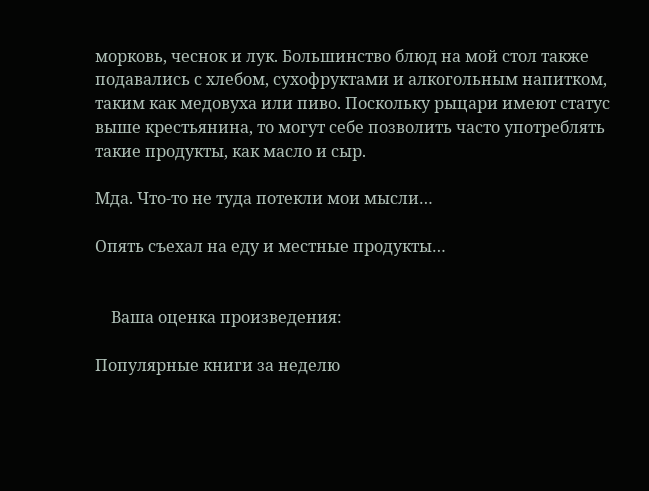морковь, чеснок и лук. Большинство блюд на мой стол также подавались с хлебом, сухофруктами и алкогольным напитком, таким как медовуха или пиво. Поскольку рыцари имеют статус выше крестьянина, то могут себе позволить часто употреблять такие продукты, как масло и сыр.

Мда. Что-то не туда потекли мои мысли…

Опять съехал на еду и местные продукты…


    Ваша оценка произведения:

Популярные книги за неделю